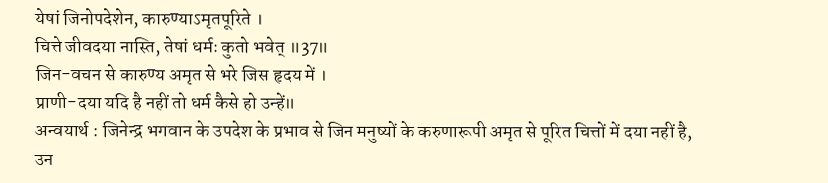येषां जिनोपदेशेन, कारुण्याऽमृतपूरिते ।
चित्ते जीवदया नास्ति, तेषां धर्मः कुतो भवेत् ॥37॥
जिन-वचन से कारुण्य अमृत से भरे जिस हृदय में ।
प्राणी-दया यदि है नहीं तो धर्म कैसे हो उन्हें॥
अन्वयार्थ : जिनेन्द्र भगवान के उपदेश के प्रभाव से जिन मनुष्यों के करुणारूपी अमृत से पूरित चित्तों में दया नहीं है, उन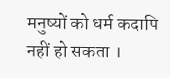मनुष्यों को धर्म कदापि नहीं हो सकता ।